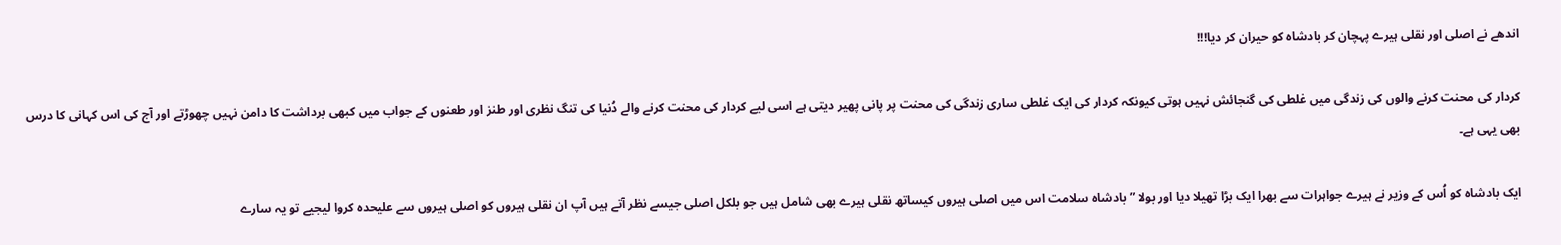اندھے نے اصلی اور نقلی ہیرے پہچان کر بادشاہ کو حیران کر دیا!!!

کردار کی محنت کرنے والوں کی زندگی میں غلطی کی گنجائش نہیں ہوتی کیونکہ کردار کی ایک غلطی ساری زندگی کی محنت پر پانی پھیر دیتی ہے اسی لیے کردار کی محنت کرنے والے دُنیا کی تنگ نظری اور طنز اور طعنوں کے جواب میں کبھی برداشت کا دامن نہیں چھوڑتے اور آج کی اس کہانی کا درس بھی یہی ہے۔

ایک بادشاہ کو اُس کے وزیر نے ہیرے جواہرات سے بھرا ایک بڑا تھیلا دیا اور بولا ” بادشاہ سلامت اس میں اصلی ہیروں کیساتھ نقلی ہیرے بھی شامل ہیں جو بلکل اصلی جیسے نظر آتے ہیں آپ ان نقلی ہیروں کو اصلی ہیروں سے علیحدہ کروا لیجیے تو یہ سارے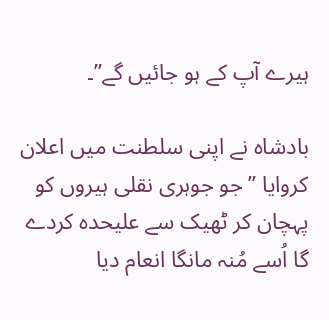ہیرے آپ کے ہو جائیں گے”۔

بادشاہ نے اپنی سلطنت میں اعلان کروایا ” جو جوہری نقلی ہیروں کو پہچان کر ٹھیک سے علیحدہ کردے گا اُسے مُنہ مانگا انعام دیا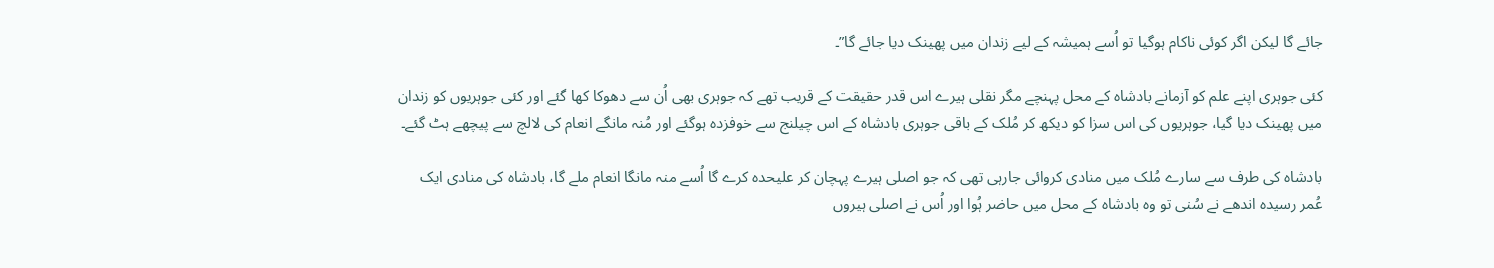جائے گا لیکن اگر کوئی ناکام ہوگیا تو اُسے ہمیشہ کے لیے زندان میں پھینک دیا جائے گا”۔

کئی جوہری اپنے علم کو آزمانے بادشاہ کے محل پہنچے مگر نقلی ہیرے اس قدر حقیقت کے قریب تھے کہ جوہری بھی اُن سے دھوکا کھا گئے اور کئی جوہریوں کو زندان میں پھینک دیا گیا، جوہریوں کی اس سزا کو دیکھ کر مُلک کے باقی جوہری بادشاہ کے اس چیلنج سے خوفزدہ ہوگئے اور مُنہ مانگے انعام کی لالچ سے پیچھے ہٹ گئے۔

بادشاہ کی طرف سے سارے مُلک میں منادی کروائی جارہی تھی کہ جو اصلی ہیرے پہچان کر علیحدہ کرے گا اُسے منہ مانگا انعام ملے گا، بادشاہ کی منادی ایک عُمر رسیدہ اندھے نے سُنی تو وہ بادشاہ کے محل میں حاضر ہُوا اور اُس نے اصلی ہیروں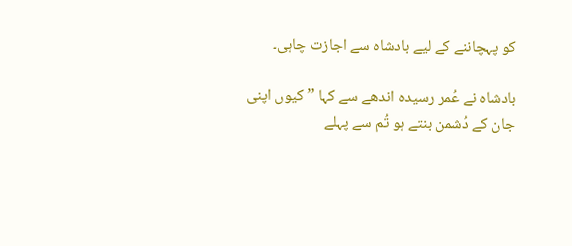کو پہچاننے کے لیے بادشاہ سے اجازت چاہی۔

بادشاہ نے عُمر رسیدہ اندھے سے کہا ” کیوں اپنی جان کے دُشمن بنتے ہو تُم سے پہلے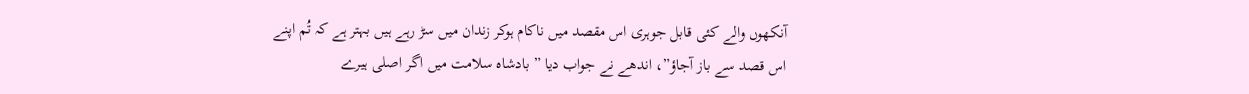آنکھوں والے کئی قابل جوہری اس مقصد میں ناکام ہوکر زندان میں سڑ رہے ہیں بہتر ہے کہ تُم اپنے اس قصد سے باز آجاؤ”، اندھے نے جواب دیا ” بادشاہ سلامت میں اگر اصلی ہیرے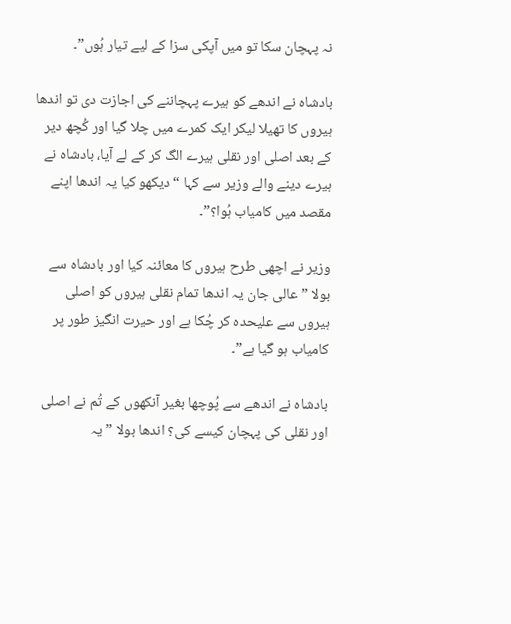نہ پہچان سکا تو میں آپکی سزا کے لیے تیار ہُوں”۔

بادشاہ نے اندھے کو ہیرے پہچاننے کی اجازت دی تو اندھا ہیروں کا تھیلا لیکر ایک کمرے میں چلا گیا اور کُچھ دیر کے بعد اصلی اور نقلی ہیرے الگ کر کے لے آیا، بادشاہ نے ہیرے دینے والے وزیر سے کہا “دیکھو کیا یہ اندھا اپنے مقصد میں کامیاب ہُوا؟”۔

وزیر نے اچھی طرح ہیروں کا معائنہ کیا اور بادشاہ سے بولا ” عالی جان یہ اندھا تمام نقلی ہیروں کو اصلی ہیروں سے علیحدہ کر چُکا ہے اور حیرت انگیز طور پر کامیاب ہو گیا ہے”۔

بادشاہ نے اندھے سے پُوچھا بغیر آنکھوں کے تُم نے اصلی اور نقلی کی پہچان کیسے کی؟ اندھا بولا ” یہ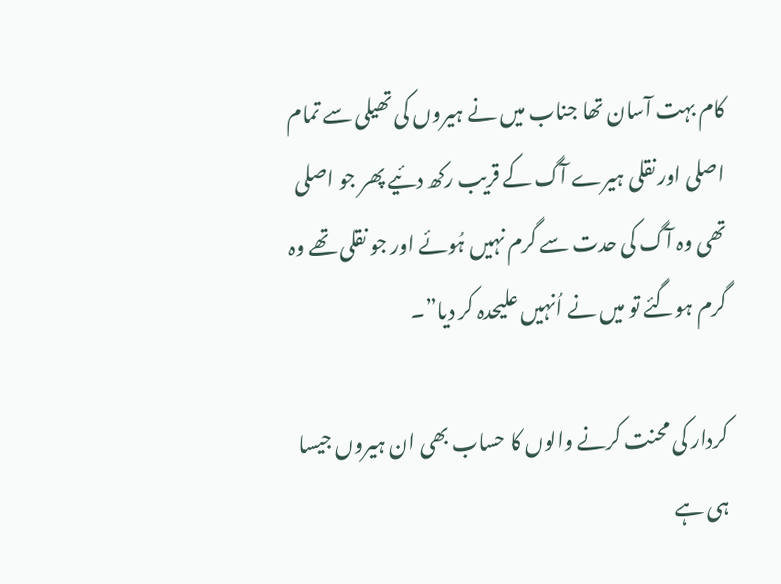کام بہت آسان تھا جناب میں نے ہیروں کی تھیلی سے تمام اصلی اور نقلی ہیرے آگ کے قریب رکھ دئیے پھر جو اصلی تھی وہ آگ کی حدت سے گرم نہیں ہُوئے اور جو نقلی تھے وہ گرم ہوگئے تو میں نے اُنہیں علیحدہ کر دیا”۔

کردار کی محنت کرنے والوں کا حساب بھی ان ہیروں جیسا ہی ہے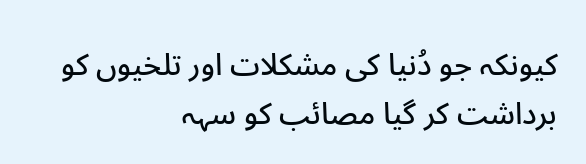کیونکہ جو دُنیا کی مشکلات اور تلخیوں کو برداشت کر گیا مصائب کو سہہ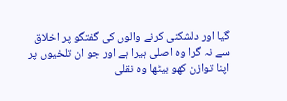گیا اور دلشکنی کرنے والوں کی گفتگو پر اخلاق سے نہ گرا وہ اصلی ہیرا ہے اور جو ان تلخیوں پر اپنا توازن کھو بیٹھا وہ نقلی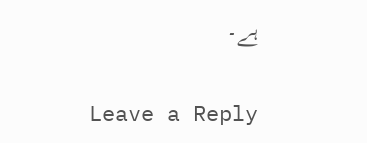ہے۔

Leave a Reply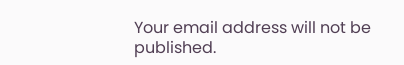Your email address will not be published.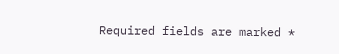Required fields are marked *